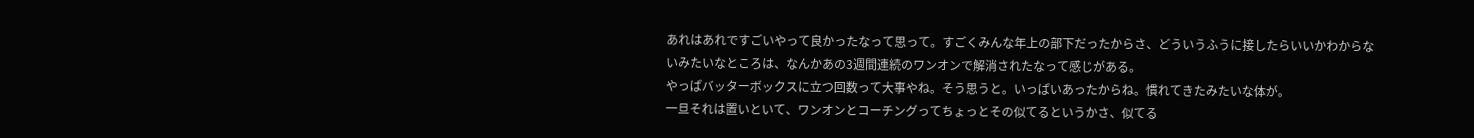あれはあれですごいやって良かったなって思って。すごくみんな年上の部下だったからさ、どういうふうに接したらいいかわからないみたいなところは、なんかあの3週間連続のワンオンで解消されたなって感じがある。
やっぱバッターボックスに立つ回数って大事やね。そう思うと。いっぱいあったからね。慣れてきたみたいな体が。
一旦それは置いといて、ワンオンとコーチングってちょっとその似てるというかさ、似てる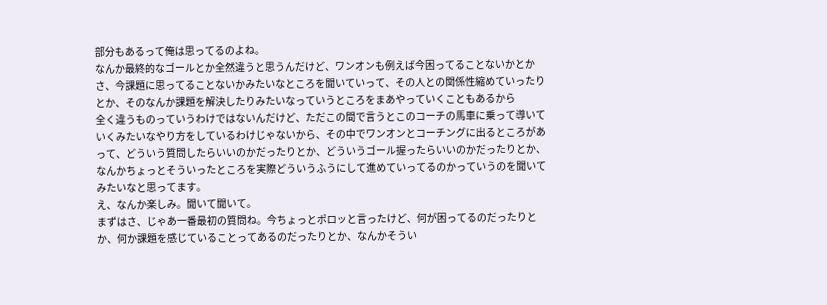部分もあるって俺は思ってるのよね。
なんか最終的なゴールとか全然違うと思うんだけど、ワンオンも例えば今困ってることないかとかさ、今課題に思ってることないかみたいなところを聞いていって、その人との関係性縮めていったりとか、そのなんか課題を解決したりみたいなっていうところをまあやっていくこともあるから
全く違うものっていうわけではないんだけど、ただこの間で言うとこのコーチの馬車に乗って導いていくみたいなやり方をしているわけじゃないから、その中でワンオンとコーチングに出るところがあって、どういう質問したらいいのかだったりとか、どういうゴール握ったらいいのかだったりとか、なんかちょっとそういったところを実際どういうふうにして進めていってるのかっていうのを聞いてみたいなと思ってます。
え、なんか楽しみ。聞いて聞いて。
まずはさ、じゃあ一番最初の質問ね。今ちょっとポロッと言ったけど、何が困ってるのだったりとか、何か課題を感じていることってあるのだったりとか、なんかそうい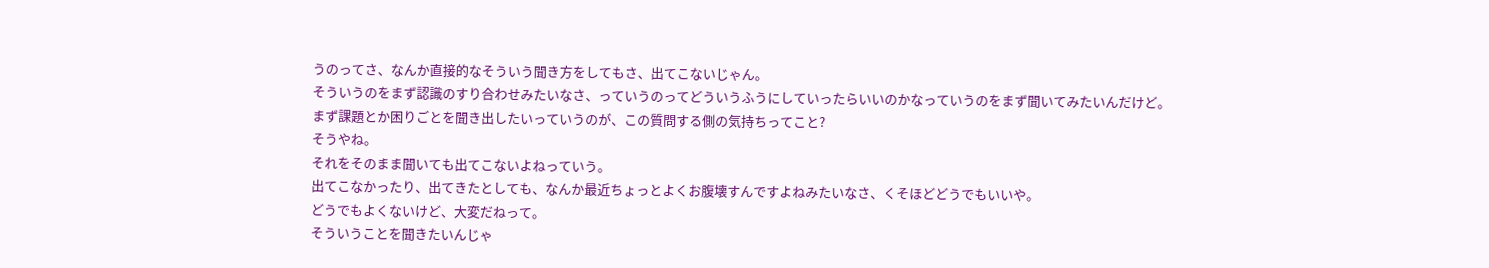うのってさ、なんか直接的なそういう聞き方をしてもさ、出てこないじゃん。
そういうのをまず認識のすり合わせみたいなさ、っていうのってどういうふうにしていったらいいのかなっていうのをまず聞いてみたいんだけど。
まず課題とか困りごとを聞き出したいっていうのが、この質問する側の気持ちってこと?
そうやね。
それをそのまま聞いても出てこないよねっていう。
出てこなかったり、出てきたとしても、なんか最近ちょっとよくお腹壊すんですよねみたいなさ、くそほどどうでもいいや。
どうでもよくないけど、大変だねって。
そういうことを聞きたいんじゃ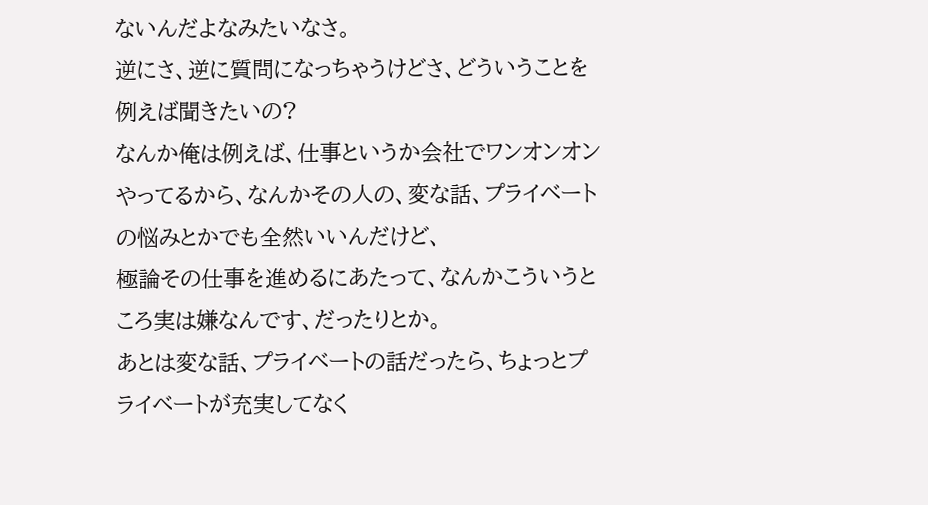ないんだよなみたいなさ。
逆にさ、逆に質問になっちゃうけどさ、どういうことを例えば聞きたいの?
なんか俺は例えば、仕事というか会社でワンオンオンやってるから、なんかその人の、変な話、プライベートの悩みとかでも全然いいんだけど、
極論その仕事を進めるにあたって、なんかこういうところ実は嫌なんです、だったりとか。
あとは変な話、プライベートの話だったら、ちょっとプライベートが充実してなく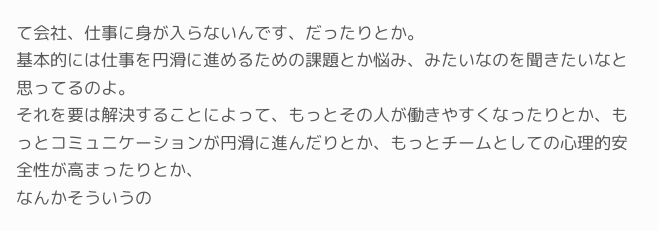て会社、仕事に身が入らないんです、だったりとか。
基本的には仕事を円滑に進めるための課題とか悩み、みたいなのを聞きたいなと思ってるのよ。
それを要は解決することによって、もっとその人が働きやすくなったりとか、もっとコミュニケーションが円滑に進んだりとか、もっとチームとしての心理的安全性が高まったりとか、
なんかそういうの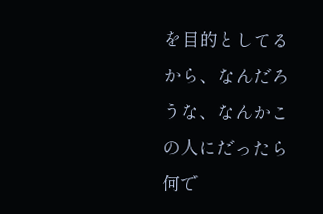を目的としてるから、なんだろうな、なんかこの人にだったら何で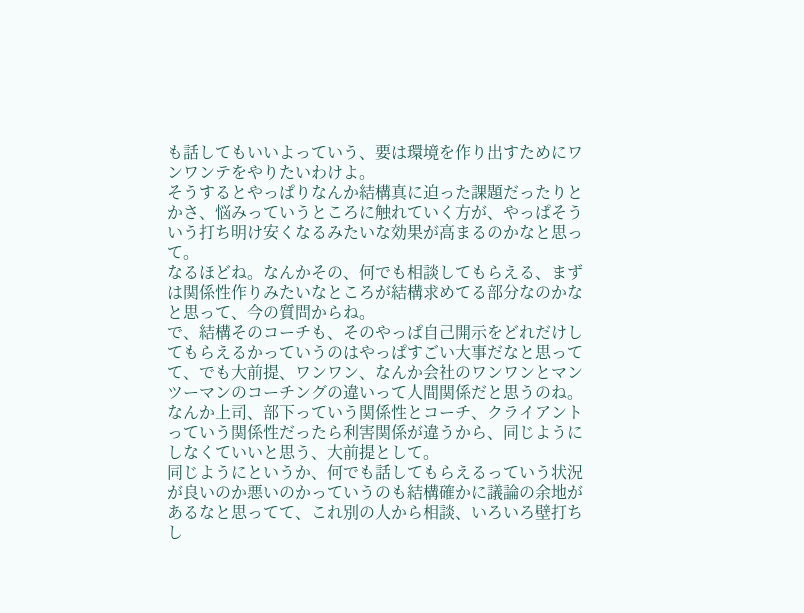も話してもいいよっていう、要は環境を作り出すためにワンワンテをやりたいわけよ。
そうするとやっぱりなんか結構真に迫った課題だったりとかさ、悩みっていうところに触れていく方が、やっぱそういう打ち明け安くなるみたいな効果が高まるのかなと思って。
なるほどね。なんかその、何でも相談してもらえる、まずは関係性作りみたいなところが結構求めてる部分なのかなと思って、今の質問からね。
で、結構そのコーチも、そのやっぱ自己開示をどれだけしてもらえるかっていうのはやっぱすごい大事だなと思ってて、でも大前提、ワンワン、なんか会社のワンワンとマンツーマンのコーチングの違いって人間関係だと思うのね。
なんか上司、部下っていう関係性とコーチ、クライアントっていう関係性だったら利害関係が違うから、同じようにしなくていいと思う、大前提として。
同じようにというか、何でも話してもらえるっていう状況が良いのか悪いのかっていうのも結構確かに議論の余地があるなと思ってて、これ別の人から相談、いろいろ壁打ちし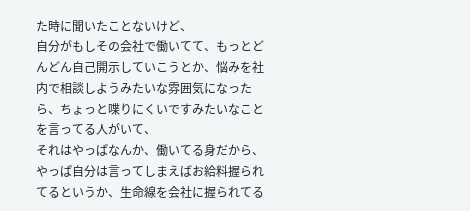た時に聞いたことないけど、
自分がもしその会社で働いてて、もっとどんどん自己開示していこうとか、悩みを社内で相談しようみたいな雰囲気になったら、ちょっと喋りにくいですみたいなことを言ってる人がいて、
それはやっぱなんか、働いてる身だから、やっぱ自分は言ってしまえばお給料握られてるというか、生命線を会社に握られてる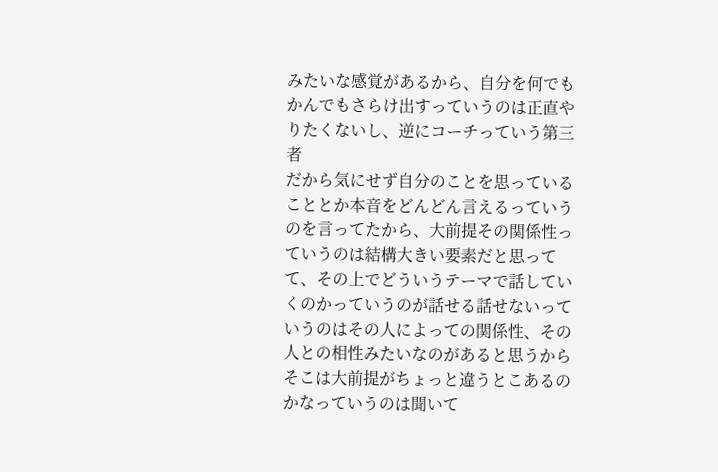みたいな感覚があるから、自分を何でもかんでもさらけ出すっていうのは正直やりたくないし、逆にコーチっていう第三者
だから気にせず自分のことを思っていることとか本音をどんどん言えるっていうのを言ってたから、大前提その関係性っていうのは結構大きい要素だと思ってて、その上でどういうテーマで話していくのかっていうのが話せる話せないっていうのはその人によっての関係性、その人との相性みたいなのがあると思うから
そこは大前提がちょっと違うとこあるのかなっていうのは聞いて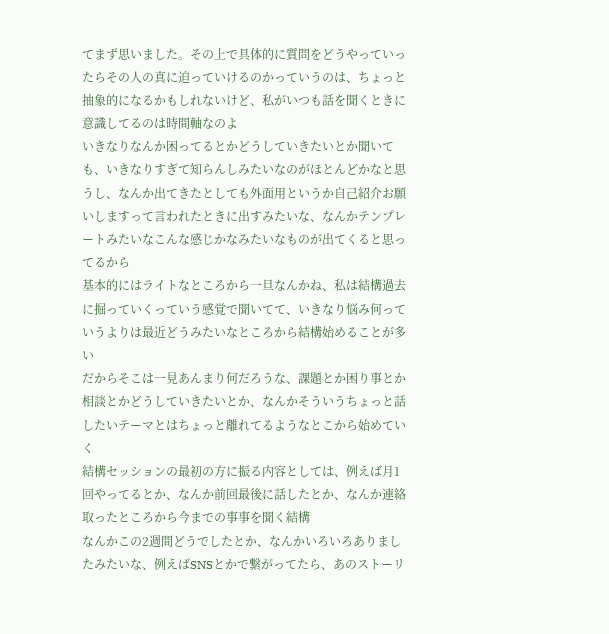てまず思いました。その上で具体的に質問をどうやっていったらその人の真に迫っていけるのかっていうのは、ちょっと抽象的になるかもしれないけど、私がいつも話を聞くときに意識してるのは時間軸なのよ
いきなりなんか困ってるとかどうしていきたいとか聞いても、いきなりすぎて知らんしみたいなのがほとんどかなと思うし、なんか出てきたとしても外面用というか自己紹介お願いしますって言われたときに出すみたいな、なんかテンプレートみたいなこんな感じかなみたいなものが出てくると思ってるから
基本的にはライトなところから一旦なんかね、私は結構過去に掘っていくっていう感覚で聞いてて、いきなり悩み何っていうよりは最近どうみたいなところから結構始めることが多い
だからそこは一見あんまり何だろうな、課題とか困り事とか相談とかどうしていきたいとか、なんかそういうちょっと話したいテーマとはちょっと離れてるようなとこから始めていく
結構セッションの最初の方に振る内容としては、例えば月1回やってるとか、なんか前回最後に話したとか、なんか連絡取ったところから今までの事事を聞く結構
なんかこの2週間どうでしたとか、なんかいろいろありましたみたいな、例えばSNSとかで繋がってたら、あのストーリ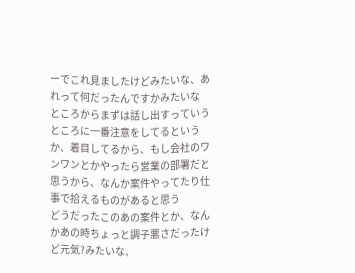ーでこれ見ましたけどみたいな、あれって何だったんですかみたいな
ところからまずは話し出すっていうところに一番注意をしてるというか、着目してるから、もし会社のワンワンとかやったら営業の部署だと思うから、なんか案件やってたり仕事で拾えるものがあると思う
どうだったこのあの案件とか、なんかあの時ちょっと調子悪さだったけど元気?みたいな、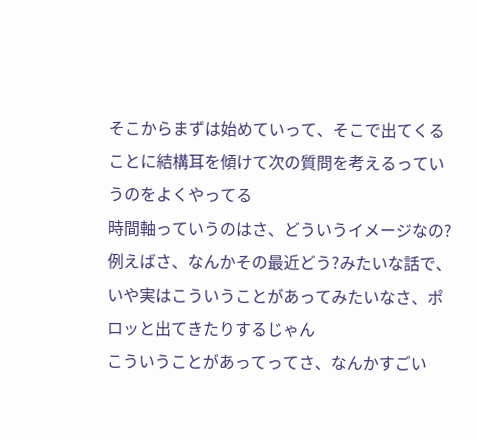そこからまずは始めていって、そこで出てくることに結構耳を傾けて次の質問を考えるっていうのをよくやってる
時間軸っていうのはさ、どういうイメージなの?
例えばさ、なんかその最近どう?みたいな話で、いや実はこういうことがあってみたいなさ、ポロッと出てきたりするじゃん
こういうことがあってってさ、なんかすごい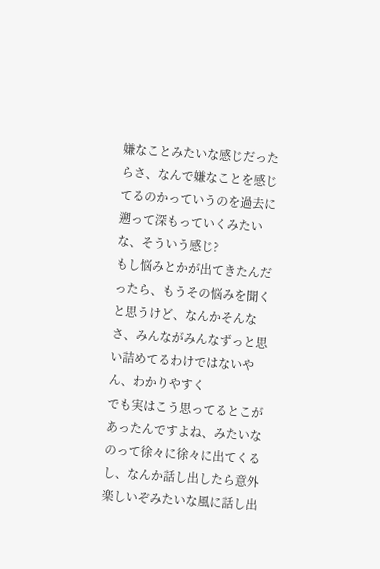嫌なことみたいな感じだったらさ、なんで嫌なことを感じてるのかっていうのを過去に遡って深もっていくみたいな、そういう感じ?
もし悩みとかが出てきたんだったら、もうその悩みを聞くと思うけど、なんかそんなさ、みんながみんなずっと思い詰めてるわけではないやん、わかりやすく
でも実はこう思ってるとこがあったんですよね、みたいなのって徐々に徐々に出てくるし、なんか話し出したら意外楽しいぞみたいな風に話し出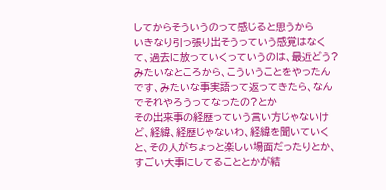してからそういうのって感じると思うから
いきなり引っ張り出そうっていう感覚はなくて、過去に放っていくっていうのは、最近どう?みたいなところから、こういうことをやったんです、みたいな事実語って返ってきたら、なんでそれやろうってなったの?とか
その出来事の経歴っていう言い方じゃないけど、経緯、経歴じゃないわ、経緯を聞いていくと、その人がちょっと楽しい場面だったりとか、すごい大事にしてることとかが結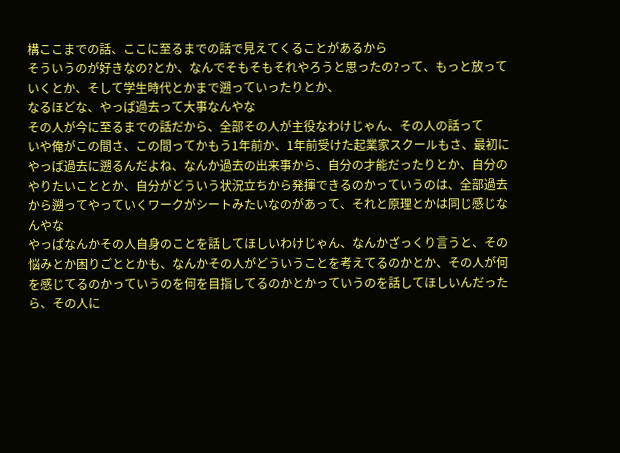構ここまでの話、ここに至るまでの話で見えてくることがあるから
そういうのが好きなの?とか、なんでそもそもそれやろうと思ったの?って、もっと放っていくとか、そして学生時代とかまで遡っていったりとか、
なるほどな、やっぱ過去って大事なんやな
その人が今に至るまでの話だから、全部その人が主役なわけじゃん、その人の話って
いや俺がこの間さ、この間ってかもう1年前か、1年前受けた起業家スクールもさ、最初にやっぱ過去に遡るんだよね、なんか過去の出来事から、自分の才能だったりとか、自分のやりたいこととか、自分がどういう状況立ちから発揮できるのかっていうのは、全部過去から遡ってやっていくワークがシートみたいなのがあって、それと原理とかは同じ感じなんやな
やっぱなんかその人自身のことを話してほしいわけじゃん、なんかざっくり言うと、その悩みとか困りごととかも、なんかその人がどういうことを考えてるのかとか、その人が何を感じてるのかっていうのを何を目指してるのかとかっていうのを話してほしいんだったら、その人に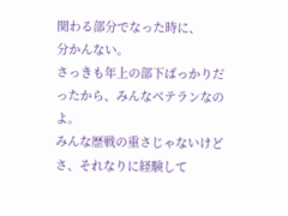関わる部分でなった時に、
分かんない。
さっきも年上の部下ばっかりだったから、みんなベテランなのよ。
みんな歴戦の重さじゃないけどさ、それなりに経験して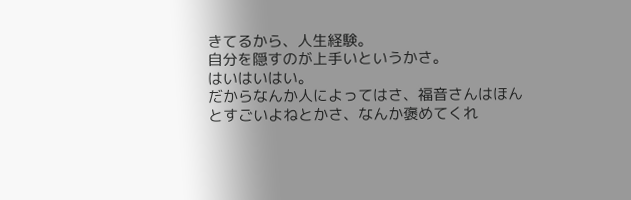きてるから、人生経験。
自分を隠すのが上手いというかさ。
はいはいはい。
だからなんか人によってはさ、福音さんはほんとすごいよねとかさ、なんか褒めてくれ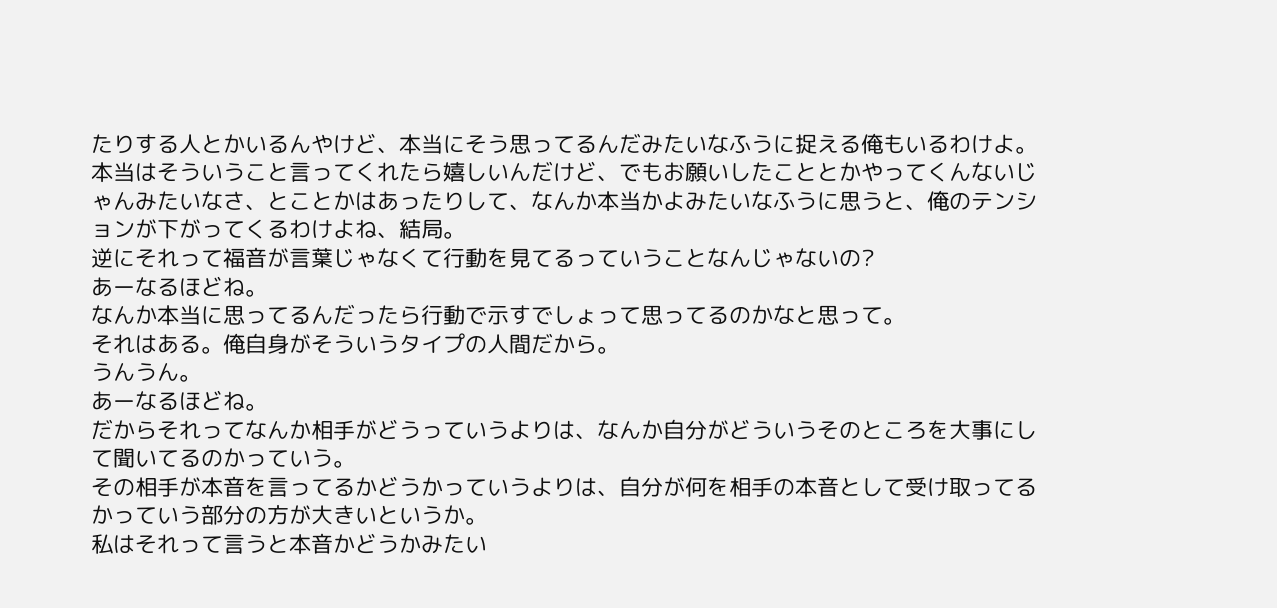たりする人とかいるんやけど、本当にそう思ってるんだみたいなふうに捉える俺もいるわけよ。
本当はそういうこと言ってくれたら嬉しいんだけど、でもお願いしたこととかやってくんないじゃんみたいなさ、とことかはあったりして、なんか本当かよみたいなふうに思うと、俺のテンションが下がってくるわけよね、結局。
逆にそれって福音が言葉じゃなくて行動を見てるっていうことなんじゃないの?
あーなるほどね。
なんか本当に思ってるんだったら行動で示すでしょって思ってるのかなと思って。
それはある。俺自身がそういうタイプの人間だから。
うんうん。
あーなるほどね。
だからそれってなんか相手がどうっていうよりは、なんか自分がどういうそのところを大事にして聞いてるのかっていう。
その相手が本音を言ってるかどうかっていうよりは、自分が何を相手の本音として受け取ってるかっていう部分の方が大きいというか。
私はそれって言うと本音かどうかみたい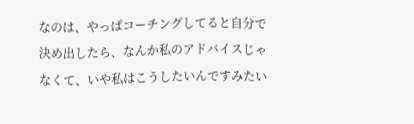なのは、やっぱコーチングしてると自分で決め出したら、なんか私のアドバイスじゃなくて、いや私はこうしたいんですみたい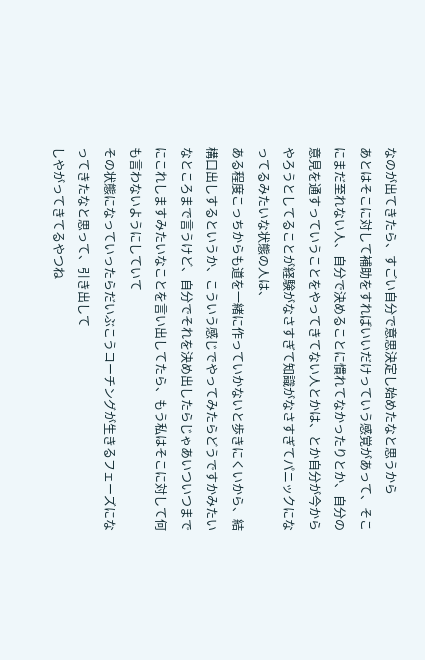なのが出てきたら、すごい自分で意思決定し始めたなと思うから
あとはそこに対して補助をすればいいだけっていう感覚があって、そこにまだ至れない人、自分で決めることに慣れてなかったりとか、自分の意見を通すっていうことをやってきてない人とかは、とか自分が今からやろうとしてることが経験がなさすぎて知識がなさすぎてパニックになってるみたいな状態の人は、
ある程度こっちからも道を一緒に作っていかないと歩きにくいから、結構口出しするというか、こういう感じでやってみたらどうですかみたいなところまで言うけど、自分でそれを決め出したらじゃあいついつまでにこれしますみたいなことを言い出してたら、もう私はそこに対して何も言わないようにしていて
その状態になっていったらだいぶこうコーチングが生きるフェーズになってきたなと思って、引き出して
しやがってきてるやつね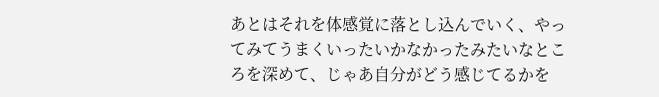あとはそれを体感覚に落とし込んでいく、やってみてうまくいったいかなかったみたいなところを深めて、じゃあ自分がどう感じてるかを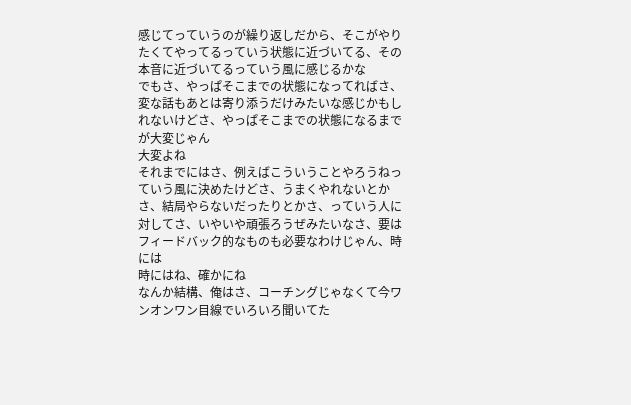感じてっていうのが繰り返しだから、そこがやりたくてやってるっていう状態に近づいてる、その本音に近づいてるっていう風に感じるかな
でもさ、やっぱそこまでの状態になってればさ、変な話もあとは寄り添うだけみたいな感じかもしれないけどさ、やっぱそこまでの状態になるまでが大変じゃん
大変よね
それまでにはさ、例えばこういうことやろうねっていう風に決めたけどさ、うまくやれないとかさ、結局やらないだったりとかさ、っていう人に対してさ、いやいや頑張ろうぜみたいなさ、要はフィードバック的なものも必要なわけじゃん、時には
時にはね、確かにね
なんか結構、俺はさ、コーチングじゃなくて今ワンオンワン目線でいろいろ聞いてた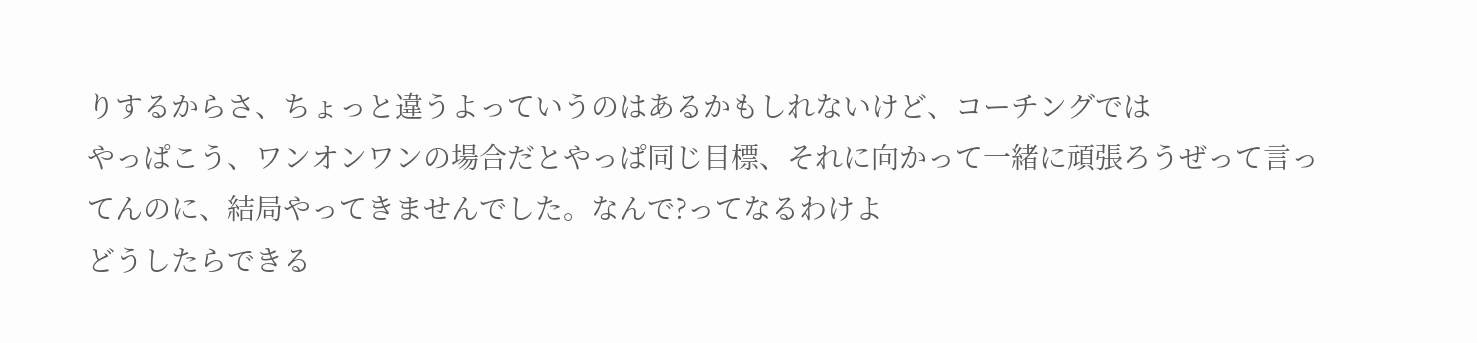りするからさ、ちょっと違うよっていうのはあるかもしれないけど、コーチングでは
やっぱこう、ワンオンワンの場合だとやっぱ同じ目標、それに向かって一緒に頑張ろうぜって言ってんのに、結局やってきませんでした。なんで?ってなるわけよ
どうしたらできる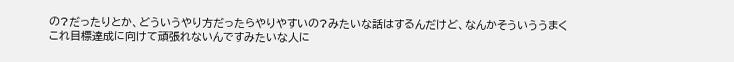の?だったりとか、どういうやり方だったらやりやすいの?みたいな話はするんだけど、なんかそういううまくこれ目標達成に向けて頑張れないんですみたいな人に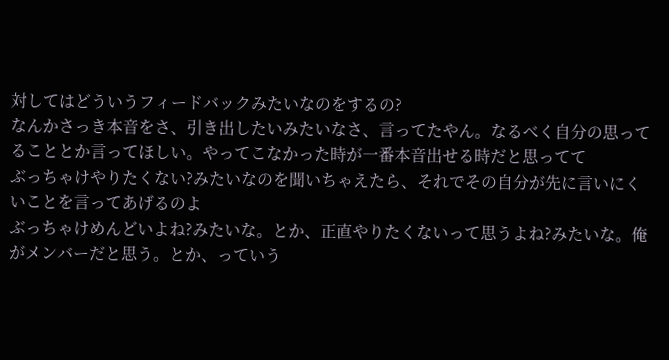対してはどういうフィードバックみたいなのをするの?
なんかさっき本音をさ、引き出したいみたいなさ、言ってたやん。なるべく自分の思ってることとか言ってほしい。やってこなかった時が一番本音出せる時だと思ってて
ぶっちゃけやりたくない?みたいなのを聞いちゃえたら、それでその自分が先に言いにくいことを言ってあげるのよ
ぶっちゃけめんどいよね?みたいな。とか、正直やりたくないって思うよね?みたいな。俺がメンバーだと思う。とか、っていう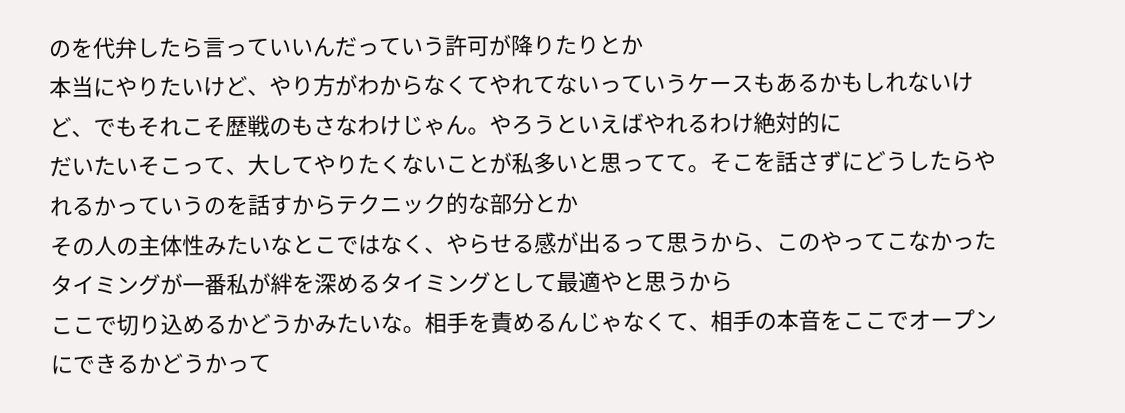のを代弁したら言っていいんだっていう許可が降りたりとか
本当にやりたいけど、やり方がわからなくてやれてないっていうケースもあるかもしれないけど、でもそれこそ歴戦のもさなわけじゃん。やろうといえばやれるわけ絶対的に
だいたいそこって、大してやりたくないことが私多いと思ってて。そこを話さずにどうしたらやれるかっていうのを話すからテクニック的な部分とか
その人の主体性みたいなとこではなく、やらせる感が出るって思うから、このやってこなかったタイミングが一番私が絆を深めるタイミングとして最適やと思うから
ここで切り込めるかどうかみたいな。相手を責めるんじゃなくて、相手の本音をここでオープンにできるかどうかって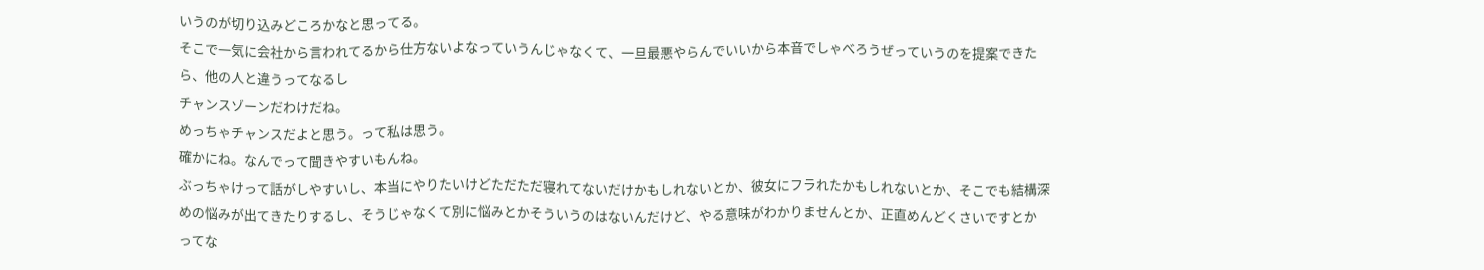いうのが切り込みどころかなと思ってる。
そこで一気に会社から言われてるから仕方ないよなっていうんじゃなくて、一旦最悪やらんでいいから本音でしゃべろうぜっていうのを提案できたら、他の人と違うってなるし
チャンスゾーンだわけだね。
めっちゃチャンスだよと思う。って私は思う。
確かにね。なんでって聞きやすいもんね。
ぶっちゃけって話がしやすいし、本当にやりたいけどただただ寝れてないだけかもしれないとか、彼女にフラれたかもしれないとか、そこでも結構深めの悩みが出てきたりするし、そうじゃなくて別に悩みとかそういうのはないんだけど、やる意味がわかりませんとか、正直めんどくさいですとか
ってな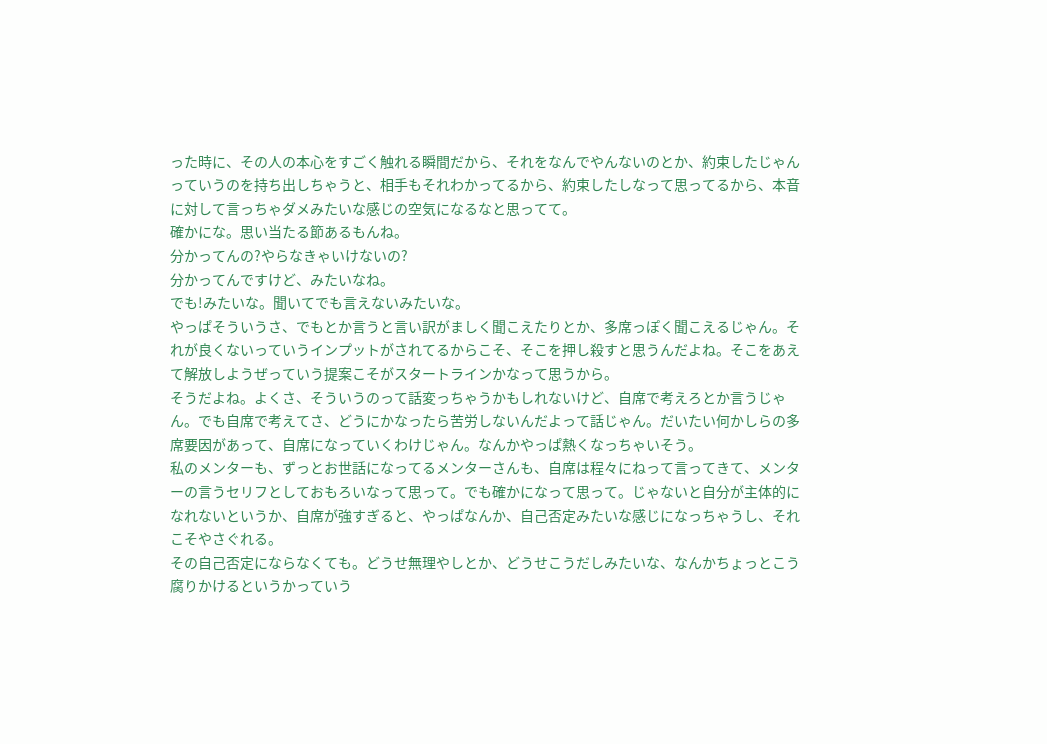った時に、その人の本心をすごく触れる瞬間だから、それをなんでやんないのとか、約束したじゃんっていうのを持ち出しちゃうと、相手もそれわかってるから、約束したしなって思ってるから、本音に対して言っちゃダメみたいな感じの空気になるなと思ってて。
確かにな。思い当たる節あるもんね。
分かってんの?やらなきゃいけないの?
分かってんですけど、みたいなね。
でも!みたいな。聞いてでも言えないみたいな。
やっぱそういうさ、でもとか言うと言い訳がましく聞こえたりとか、多席っぽく聞こえるじゃん。それが良くないっていうインプットがされてるからこそ、そこを押し殺すと思うんだよね。そこをあえて解放しようぜっていう提案こそがスタートラインかなって思うから。
そうだよね。よくさ、そういうのって話変っちゃうかもしれないけど、自席で考えろとか言うじゃん。でも自席で考えてさ、どうにかなったら苦労しないんだよって話じゃん。だいたい何かしらの多席要因があって、自席になっていくわけじゃん。なんかやっぱ熱くなっちゃいそう。
私のメンターも、ずっとお世話になってるメンターさんも、自席は程々にねって言ってきて、メンターの言うセリフとしておもろいなって思って。でも確かになって思って。じゃないと自分が主体的になれないというか、自席が強すぎると、やっぱなんか、自己否定みたいな感じになっちゃうし、それこそやさぐれる。
その自己否定にならなくても。どうせ無理やしとか、どうせこうだしみたいな、なんかちょっとこう腐りかけるというかっていう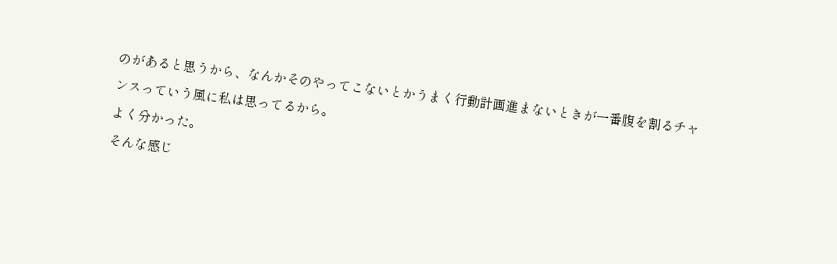のがあると思うから、なんかそのやってこないとかうまく行動計画進まないときが一番腹を割るチャンスっていう風に私は思ってるから。
よく分かった。
そんな感じ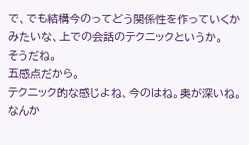で、でも結構今のってどう関係性を作っていくかみたいな、上での会話のテクニックというか。
そうだね。
五感点だから。
テクニック的な感じよね、今のはね。奥が深いね。なんか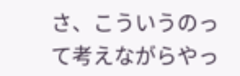さ、こういうのって考えながらやっ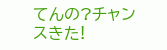てんの?チャンスきた!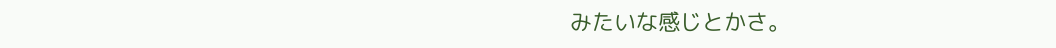みたいな感じとかさ。